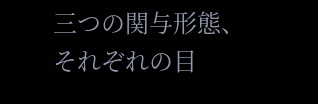三つの関与形態、
それぞれの目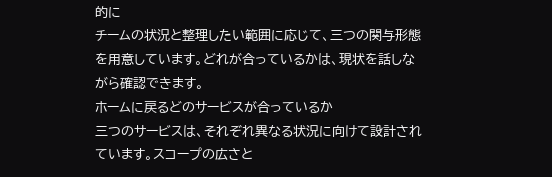的に
チームの状況と整理したい範囲に応じて、三つの関与形態を用意しています。どれが合っているかは、現状を話しながら確認できます。
ホームに戻るどのサービスが合っているか
三つのサービスは、それぞれ異なる状況に向けて設計されています。スコープの広さと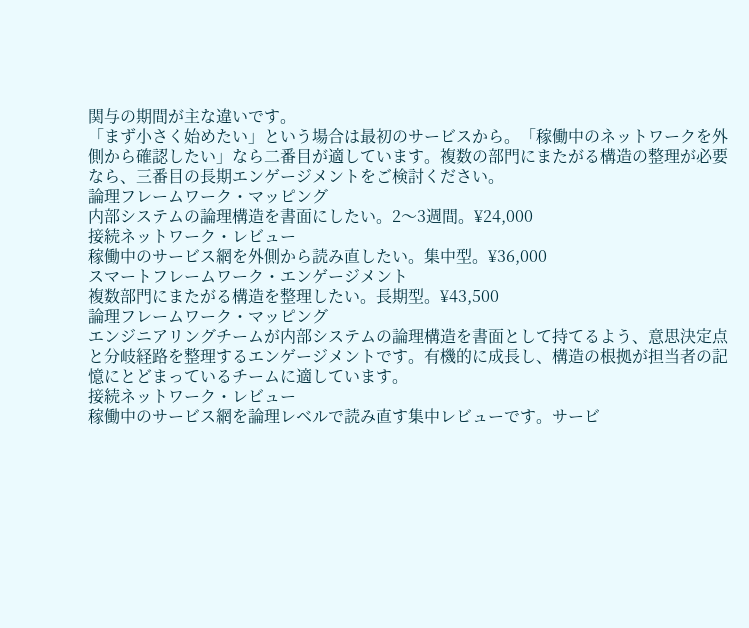関与の期間が主な違いです。
「まず小さく始めたい」という場合は最初のサービスから。「稼働中のネットワークを外側から確認したい」なら二番目が適しています。複数の部門にまたがる構造の整理が必要なら、三番目の長期エンゲージメントをご検討ください。
論理フレームワーク・マッピング
内部システムの論理構造を書面にしたい。2〜3週間。¥24,000
接続ネットワーク・レビュー
稼働中のサービス網を外側から読み直したい。集中型。¥36,000
スマートフレームワーク・エンゲージメント
複数部門にまたがる構造を整理したい。長期型。¥43,500
論理フレームワーク・マッピング
エンジニアリングチームが内部システムの論理構造を書面として持てるよう、意思決定点と分岐経路を整理するエンゲージメントです。有機的に成長し、構造の根拠が担当者の記憶にとどまっているチームに適しています。
接続ネットワーク・レビュー
稼働中のサービス網を論理レベルで読み直す集中レビューです。サービ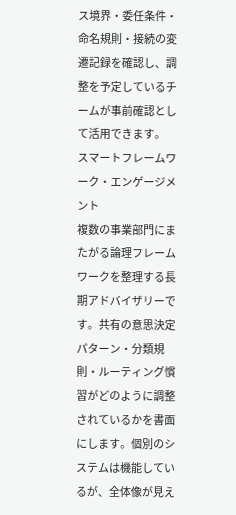ス境界・委任条件・命名規則・接続の変遷記録を確認し、調整を予定しているチームが事前確認として活用できます。
スマートフレームワーク・エンゲージメント
複数の事業部門にまたがる論理フレームワークを整理する長期アドバイザリーです。共有の意思決定パターン・分類規則・ルーティング慣習がどのように調整されているかを書面にします。個別のシステムは機能しているが、全体像が見え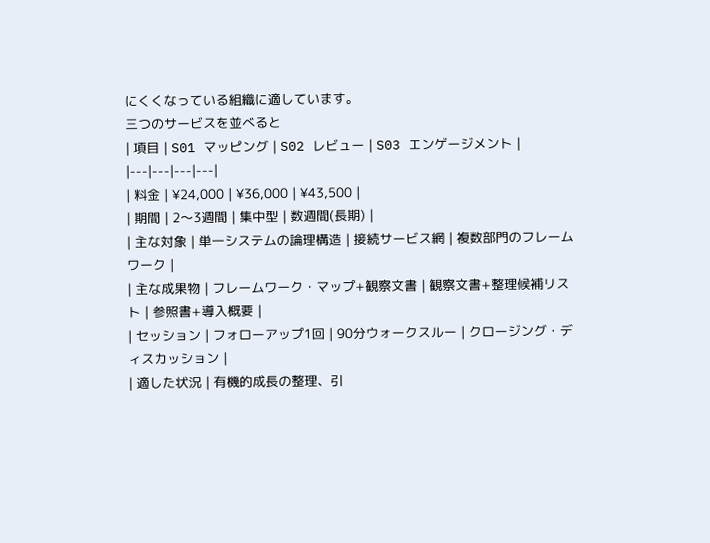にくくなっている組織に適しています。
三つのサービスを並べると
| 項目 | S01 マッピング | S02 レビュー | S03 エンゲージメント |
|---|---|---|---|
| 料金 | ¥24,000 | ¥36,000 | ¥43,500 |
| 期間 | 2〜3週間 | 集中型 | 数週間(長期) |
| 主な対象 | 単一システムの論理構造 | 接続サービス網 | 複数部門のフレームワーク |
| 主な成果物 | フレームワーク・マップ+観察文書 | 観察文書+整理候補リスト | 参照書+導入概要 |
| セッション | フォローアップ1回 | 90分ウォークスルー | クロージング・ディスカッション |
| 適した状況 | 有機的成長の整理、引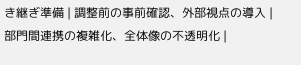き継ぎ準備 | 調整前の事前確認、外部視点の導入 | 部門間連携の複雑化、全体像の不透明化 |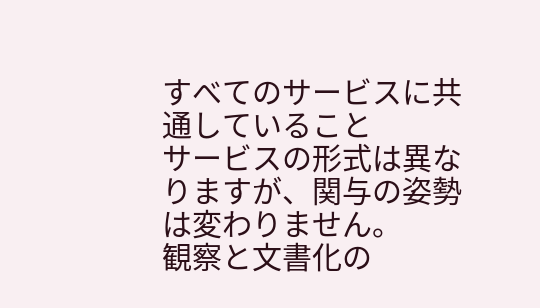すべてのサービスに共通していること
サービスの形式は異なりますが、関与の姿勢は変わりません。
観察と文書化の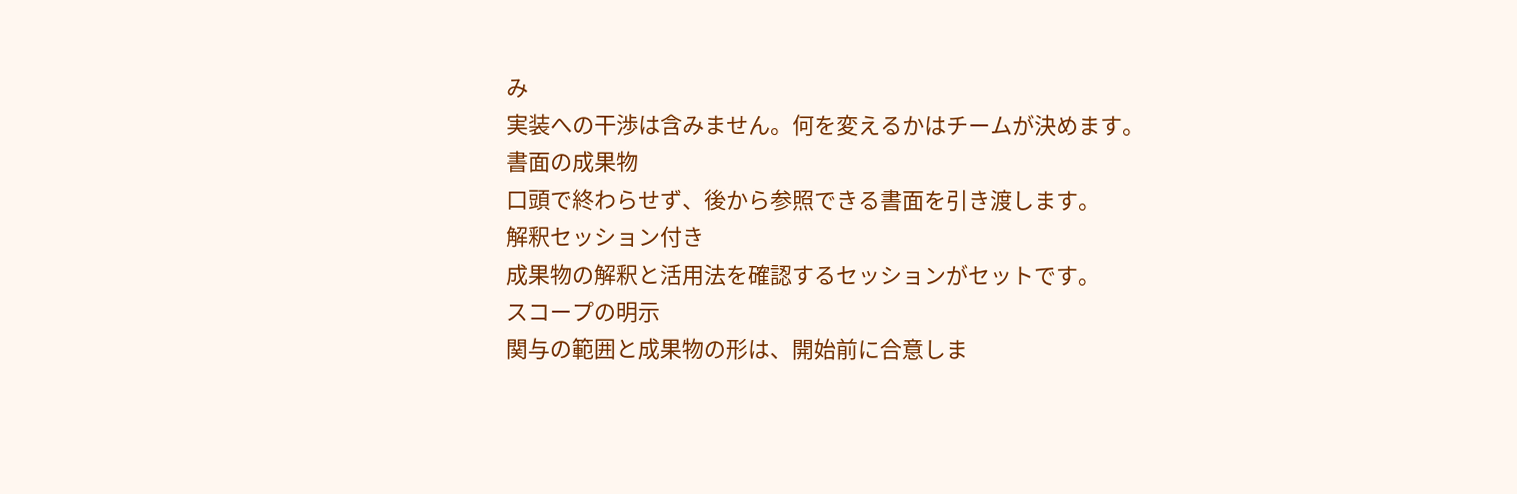み
実装への干渉は含みません。何を変えるかはチームが決めます。
書面の成果物
口頭で終わらせず、後から参照できる書面を引き渡します。
解釈セッション付き
成果物の解釈と活用法を確認するセッションがセットです。
スコープの明示
関与の範囲と成果物の形は、開始前に合意しま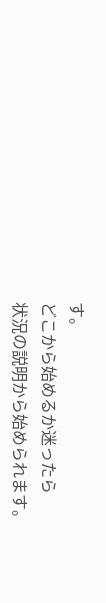す。
どこから始めるか迷ったら
状況の説明から始められます。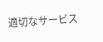適切なサービス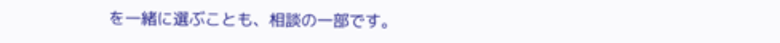を一緒に選ぶことも、相談の一部です。